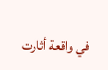في واقعة أثارت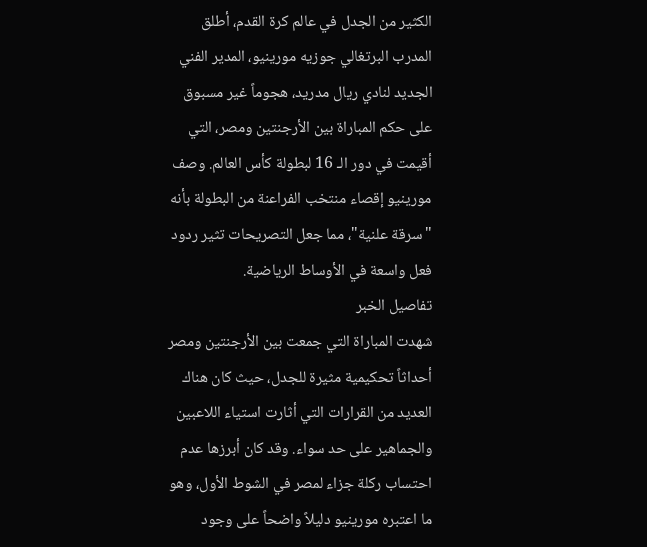الكثير من الجدل في عالم كرة القدم، أطلق المدرب البرتغالي جوزيه مورينيو، المدير الفني الجديد لنادي ريال مدريد، هجوماً غير مسبوق على حكم المباراة بين الأرجنتين ومصر، التي أقيمت في دور الـ 16 لبطولة كأس العالم. وصف مورينيو إقصاء منتخب الفراعنة من البطولة بأنه "سرقة علنية"، مما جعل التصريحات تثير ردود فعل واسعة في الأوساط الرياضية.
تفاصيل الخبر
شهدت المباراة التي جمعت بين الأرجنتين ومصر أحداثاً تحكيمية مثيرة للجدل، حيث كان هناك العديد من القرارات التي أثارت استياء اللاعبين والجماهير على حد سواء. وقد كان أبرزها عدم احتساب ركلة جزاء لمصر في الشوط الأول، وهو ما اعتبره مورينيو دليلاً واضحاً على وجود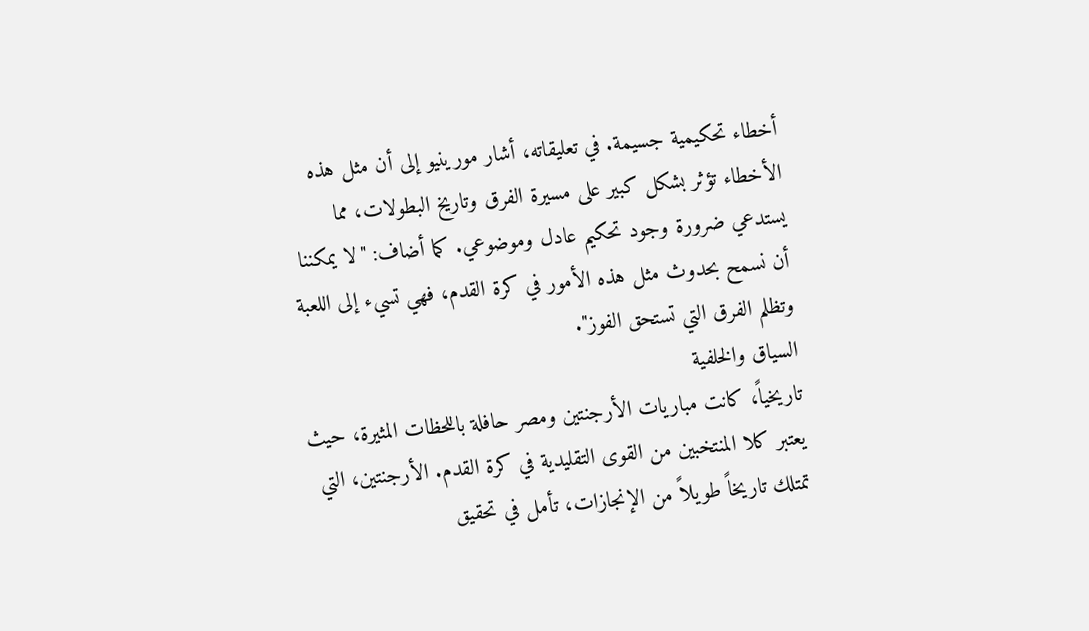أخطاء تحكيمية جسيمة. في تعليقاته، أشار مورينيو إلى أن مثل هذه الأخطاء تؤثر بشكل كبير على مسيرة الفرق وتاريخ البطولات، مما يستدعي ضرورة وجود تحكيم عادل وموضوعي. كما أضاف: "لا يمكننا أن نسمح بحدوث مثل هذه الأمور في كرة القدم، فهي تسيء إلى اللعبة وتظلم الفرق التي تستحق الفوز".
السياق والخلفية
تاريخياً، كانت مباريات الأرجنتين ومصر حافلة باللحظات المثيرة، حيث يعتبر كلا المنتخبين من القوى التقليدية في كرة القدم. الأرجنتين، التي تمتلك تاريخاً طويلاً من الإنجازات، تأمل في تحقيق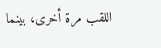اللقب مرة أخرى، بينما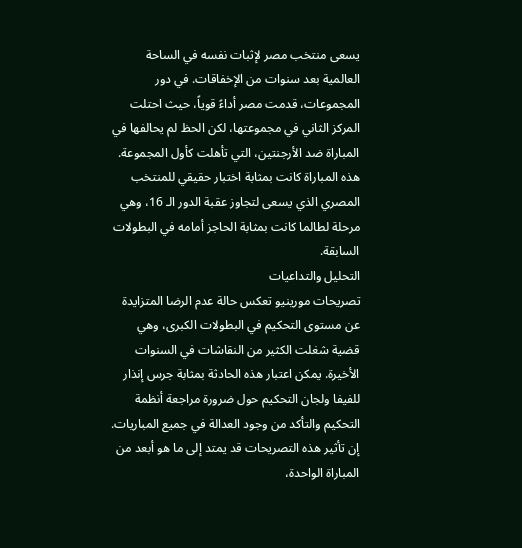يسعى منتخب مصر لإثبات نفسه في الساحة العالمية بعد سنوات من الإخفاقات. في دور المجموعات، قدمت مصر أداءً قوياً، حيث احتلت المركز الثاني في مجموعتها، لكن الحظ لم يحالفها في المباراة ضد الأرجنتين، التي تأهلت كأول المجموعة. هذه المباراة كانت بمثابة اختبار حقيقي للمنتخب المصري الذي يسعى لتجاوز عقبة الدور الـ 16، وهي مرحلة لطالما كانت بمثابة الحاجز أمامه في البطولات السابقة.
التحليل والتداعيات
تصريحات مورينيو تعكس حالة عدم الرضا المتزايدة عن مستوى التحكيم في البطولات الكبرى، وهي قضية شغلت الكثير من النقاشات في السنوات الأخيرة. يمكن اعتبار هذه الحادثة بمثابة جرس إنذار للفيفا ولجان التحكيم حول ضرورة مراجعة أنظمة التحكيم والتأكد من وجود العدالة في جميع المباريات. إن تأثير هذه التصريحات قد يمتد إلى ما هو أبعد من المباراة الواحدة،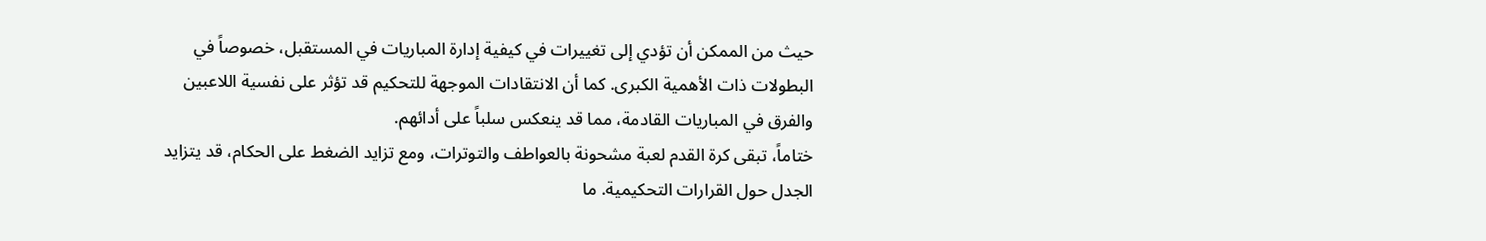حيث من الممكن أن تؤدي إلى تغييرات في كيفية إدارة المباريات في المستقبل، خصوصاً في البطولات ذات الأهمية الكبرى. كما أن الانتقادات الموجهة للتحكيم قد تؤثر على نفسية اللاعبين والفرق في المباريات القادمة، مما قد ينعكس سلباً على أدائهم.
ختاماً، تبقى كرة القدم لعبة مشحونة بالعواطف والتوترات، ومع تزايد الضغط على الحكام، قد يتزايد الجدل حول القرارات التحكيمية. ما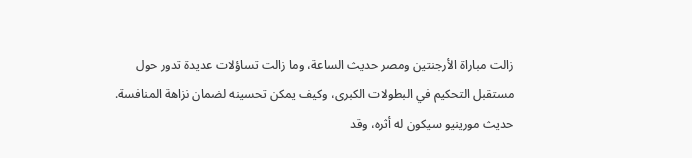زالت مباراة الأرجنتين ومصر حديث الساعة، وما زالت تساؤلات عديدة تدور حول مستقبل التحكيم في البطولات الكبرى، وكيف يمكن تحسينه لضمان نزاهة المنافسة. حديث مورينيو سيكون له أثره، وقد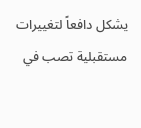يشكل دافعاً لتغييرات مستقبلية تصب في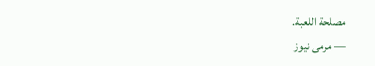مصلحة اللعبة.
— مرمى نيوز